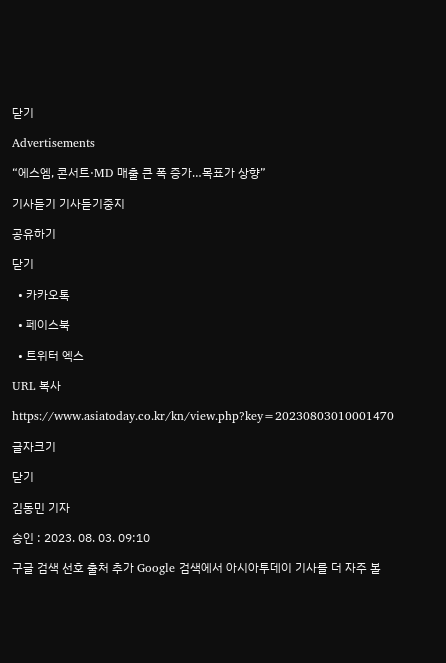닫기

Advertisements

“에스엠, 콘서트·MD 매출 큰 폭 증가…목표가 상향”

기사듣기 기사듣기중지

공유하기

닫기

  • 카카오톡

  • 페이스북

  • 트위터 엑스

URL 복사

https://www.asiatoday.co.kr/kn/view.php?key=20230803010001470

글자크기

닫기

김동민 기자

승인 : 2023. 08. 03. 09:10

구글 검색 선호 출처 추가 Google 검색에서 아시아투데이 기사를 더 자주 볼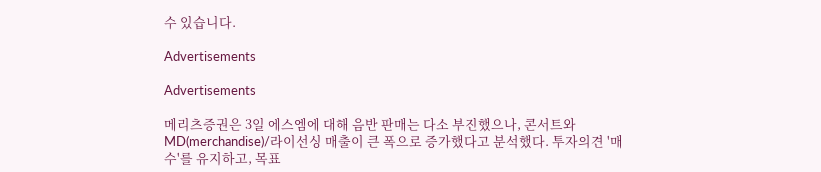수 있습니다.

Advertisements

Advertisements

메리츠증권은 3일 에스엠에 대해 음반 판매는 다소 부진했으나, 콘서트와 MD(merchandise)/라이선싱 매출이 큰 폭으로 증가했다고 분석했다. 투자의견 '매수'를 유지하고, 목표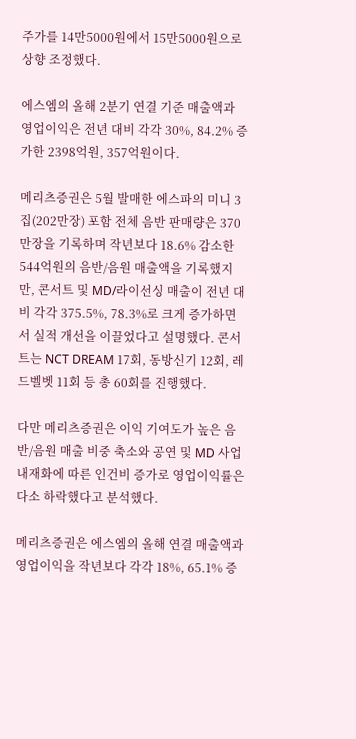주가를 14만5000원에서 15만5000원으로 상향 조정했다.

에스엠의 올해 2분기 연결 기준 매출액과 영업이익은 전년 대비 각각 30%, 84.2% 증가한 2398억원, 357억원이다.

메리츠증권은 5월 발매한 에스파의 미니 3집(202만장) 포함 전체 음반 판매량은 370만장을 기록하며 작년보다 18.6% 감소한 544억원의 음반/음원 매출액을 기록했지만, 콘서트 및 MD/라이선싱 매출이 전년 대비 각각 375.5%, 78.3%로 크게 증가하면서 실적 개선을 이끌었다고 설명했다. 콘서트는 NCT DREAM 17회, 동방신기 12회, 레드벨벳 11회 등 총 60회를 진행했다.

다만 메리츠증권은 이익 기여도가 높은 음반/음원 매출 비중 축소와 공연 및 MD 사업 내재화에 따른 인건비 증가로 영업이익률은 다소 하락했다고 분석했다.

메리츠증권은 에스엠의 올해 연결 매출액과 영업이익을 작년보다 각각 18%, 65.1% 증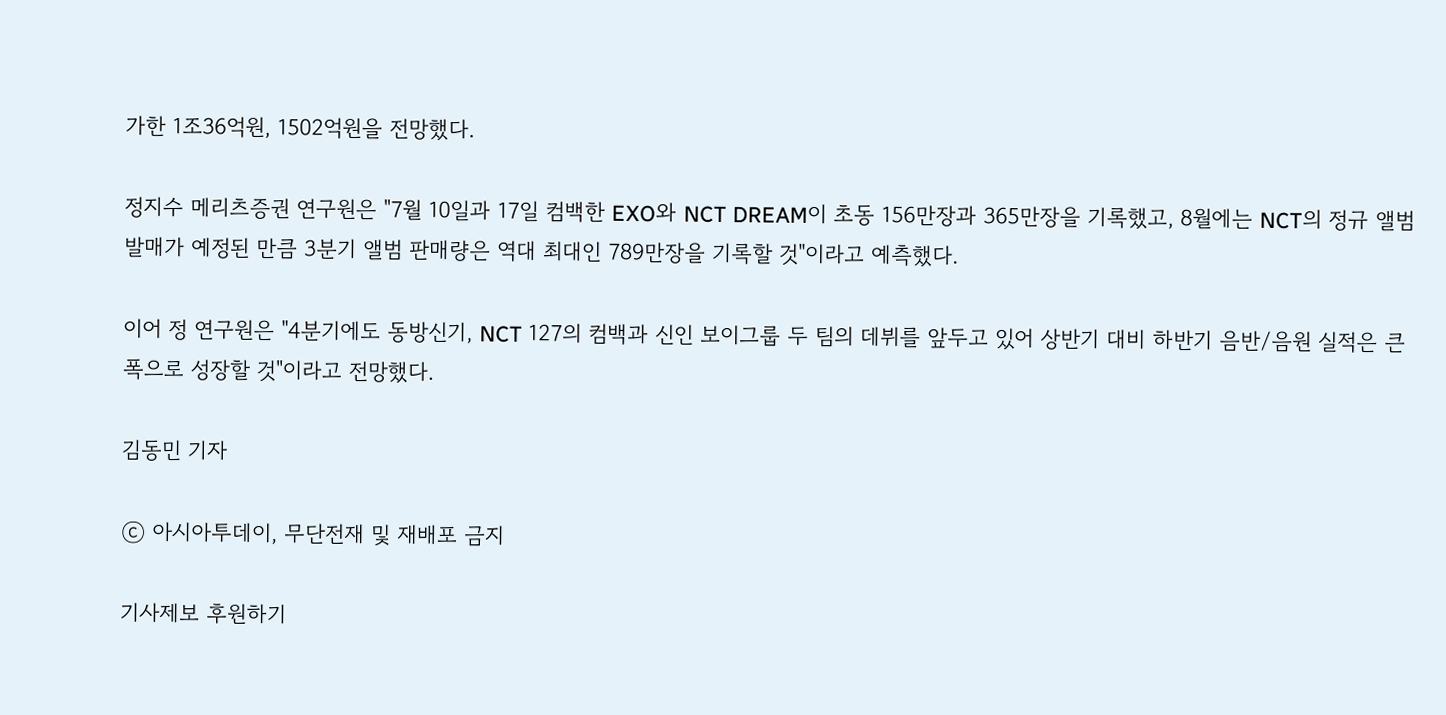가한 1조36억원, 1502억원을 전망했다.

정지수 메리츠증권 연구원은 "7월 10일과 17일 컴백한 EXO와 NCT DREAM이 초동 156만장과 365만장을 기록했고, 8월에는 NCT의 정규 앨범 발매가 예정된 만큼 3분기 앨범 판매량은 역대 최대인 789만장을 기록할 것"이라고 예측했다.

이어 정 연구원은 "4분기에도 동방신기, NCT 127의 컴백과 신인 보이그룹 두 팀의 데뷔를 앞두고 있어 상반기 대비 하반기 음반/음원 실적은 큰 폭으로 성장할 것"이라고 전망했다.

김동민 기자

ⓒ 아시아투데이, 무단전재 및 재배포 금지

기사제보 후원하기